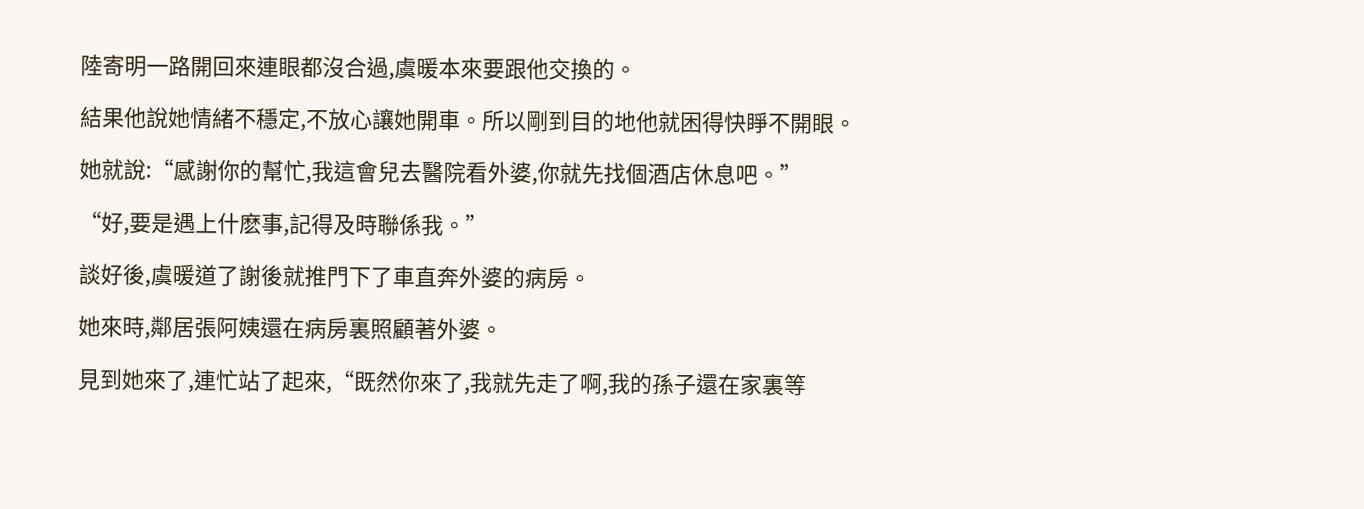陸寄明一路開回來連眼都沒合過,虞暖本來要跟他交換的。

結果他說她情緒不穩定,不放心讓她開車。所以剛到目的地他就困得快睜不開眼。

她就說:“感謝你的幫忙,我這會兒去醫院看外婆,你就先找個酒店休息吧。”

“好,要是遇上什麽事,記得及時聯係我。”

談好後,虞暖道了謝後就推門下了車直奔外婆的病房。

她來時,鄰居張阿姨還在病房裏照顧著外婆。

見到她來了,連忙站了起來,“既然你來了,我就先走了啊,我的孫子還在家裏等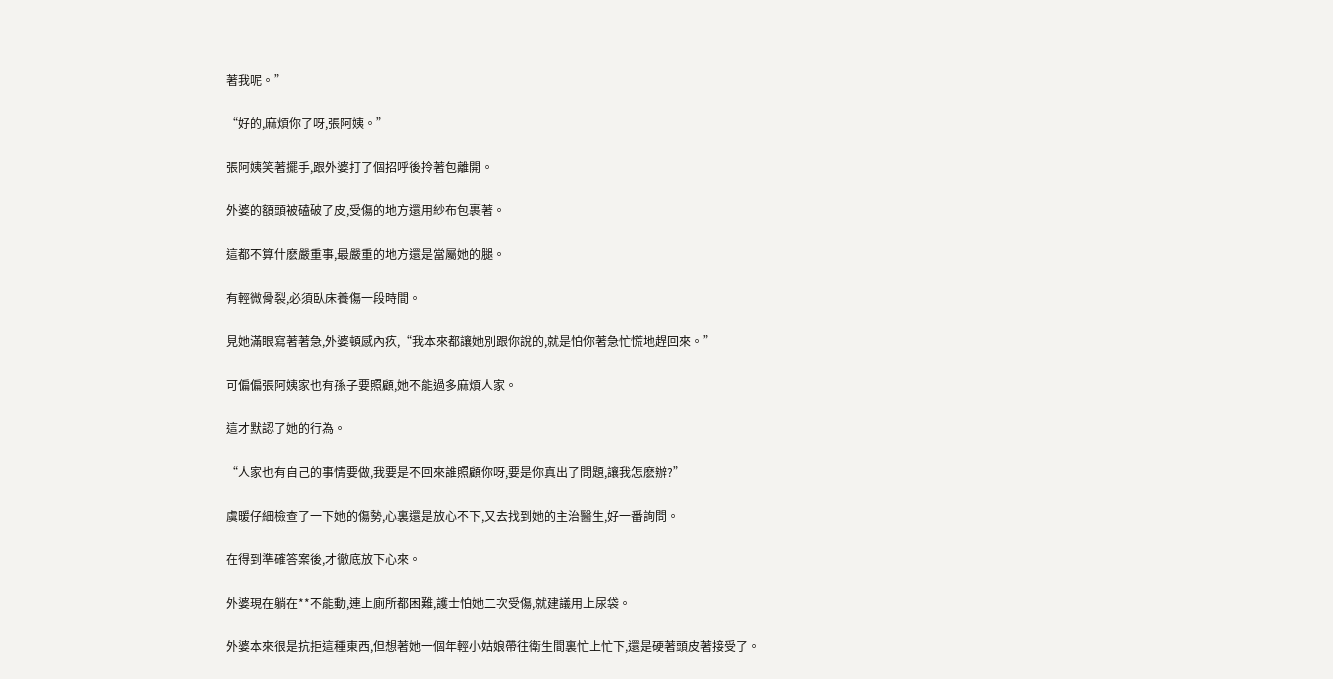著我呢。”

“好的,麻煩你了呀,張阿姨。”

張阿姨笑著擺手,跟外婆打了個招呼後拎著包離開。

外婆的額頭被磕破了皮,受傷的地方還用紗布包裹著。

這都不算什麽嚴重事,最嚴重的地方還是當屬她的腿。

有輕微骨裂,必須臥床養傷一段時間。

見她滿眼寫著著急,外婆頓感內疚,“我本來都讓她別跟你說的,就是怕你著急忙慌地趕回來。”

可偏偏張阿姨家也有孫子要照顧,她不能過多麻煩人家。

這才默認了她的行為。

“人家也有自己的事情要做,我要是不回來誰照顧你呀,要是你真出了問題,讓我怎麽辦?”

虞暖仔細檢查了一下她的傷勢,心裏還是放心不下,又去找到她的主治醫生,好一番詢問。

在得到準確答案後,才徹底放下心來。

外婆現在躺在**不能動,連上廁所都困難,護士怕她二次受傷,就建議用上尿袋。

外婆本來很是抗拒這種東西,但想著她一個年輕小姑娘帶往衛生間裏忙上忙下,還是硬著頭皮著接受了。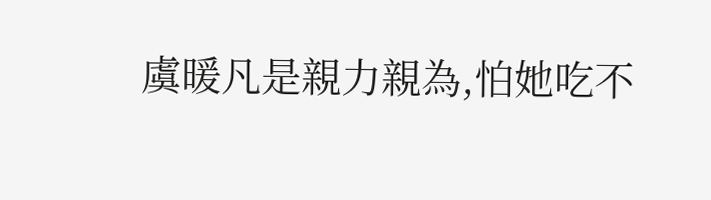虞暖凡是親力親為,怕她吃不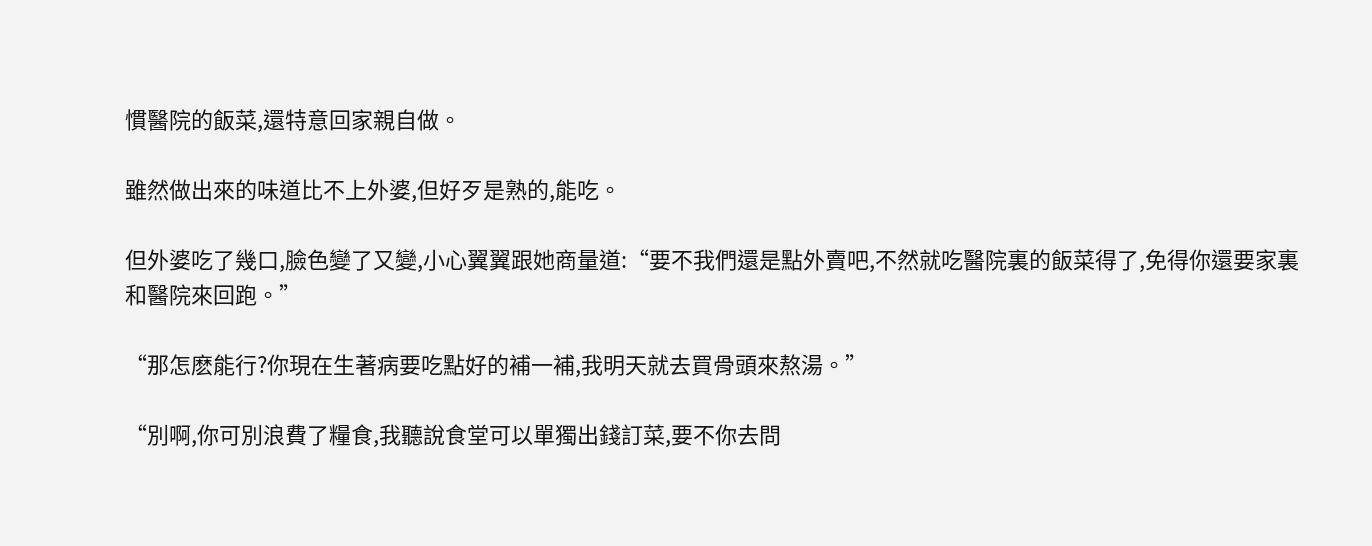慣醫院的飯菜,還特意回家親自做。

雖然做出來的味道比不上外婆,但好歹是熟的,能吃。

但外婆吃了幾口,臉色變了又變,小心翼翼跟她商量道:“要不我們還是點外賣吧,不然就吃醫院裏的飯菜得了,免得你還要家裏和醫院來回跑。”

“那怎麽能行?你現在生著病要吃點好的補一補,我明天就去買骨頭來熬湯。”

“別啊,你可別浪費了糧食,我聽說食堂可以單獨出錢訂菜,要不你去問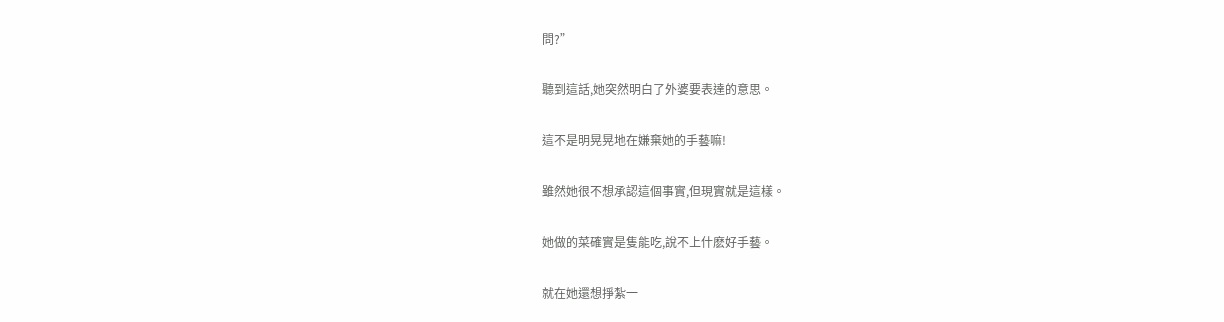問?”

聽到這話,她突然明白了外婆要表達的意思。

這不是明晃晃地在嫌棄她的手藝嘛!

雖然她很不想承認這個事實,但現實就是這樣。

她做的菜確實是隻能吃,說不上什麽好手藝。

就在她還想掙紮一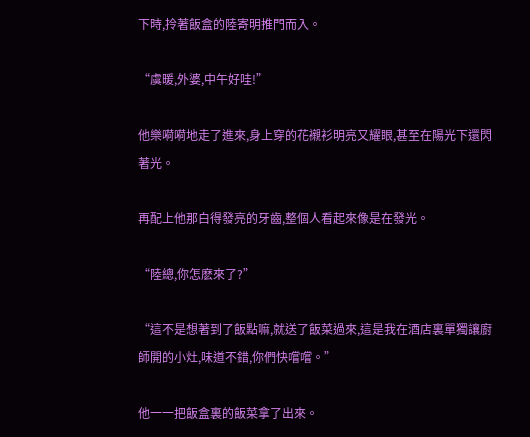下時,拎著飯盒的陸寄明推門而入。

“虞暖,外婆,中午好哇!”

他樂嗬嗬地走了進來,身上穿的花襯衫明亮又耀眼,甚至在陽光下還閃著光。

再配上他那白得發亮的牙齒,整個人看起來像是在發光。

“陸總,你怎麽來了?”

“這不是想著到了飯點嘛,就送了飯菜過來,這是我在酒店裏單獨讓廚師開的小灶,味道不錯,你們快嚐嚐。”

他一一把飯盒裏的飯菜拿了出來。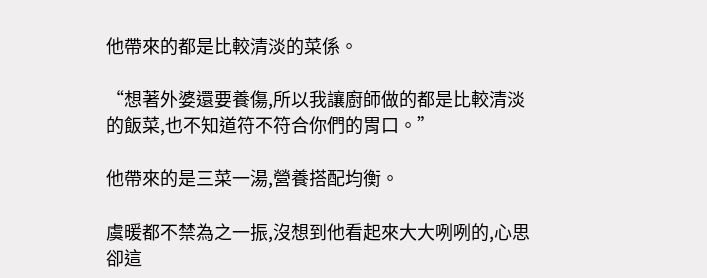他帶來的都是比較清淡的菜係。

“想著外婆還要養傷,所以我讓廚師做的都是比較清淡的飯菜,也不知道符不符合你們的胃口。”

他帶來的是三菜一湯,營養搭配均衡。

虞暖都不禁為之一振,沒想到他看起來大大咧咧的,心思卻這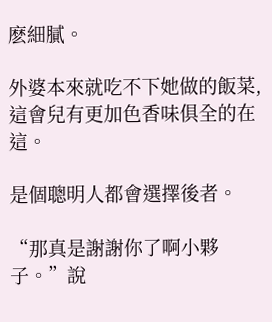麽細膩。

外婆本來就吃不下她做的飯菜,這會兒有更加色香味俱全的在這。

是個聰明人都會選擇後者。

“那真是謝謝你了啊小夥子。”說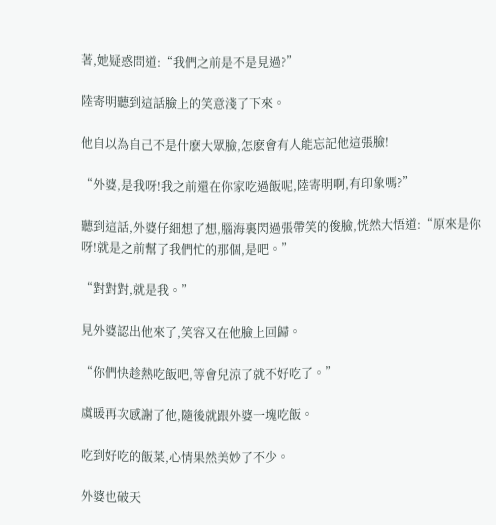著,她疑惑問道:“我們之前是不是見過?”

陸寄明聽到這話臉上的笑意淺了下來。

他自以為自己不是什麽大眾臉,怎麽會有人能忘記他這張臉!

“外婆,是我呀!我之前還在你家吃過飯呢,陸寄明啊,有印象嗎?”

聽到這話,外婆仔細想了想,腦海裏閃過張帶笑的俊臉,恍然大悟道:“原來是你呀!就是之前幫了我們忙的那個,是吧。”

“對對對,就是我。”

見外婆認出他來了,笑容又在他臉上回歸。

“你們快趁熱吃飯吧,等會兒涼了就不好吃了。”

虞暖再次感謝了他,隨後就跟外婆一塊吃飯。

吃到好吃的飯菜,心情果然美妙了不少。

外婆也破天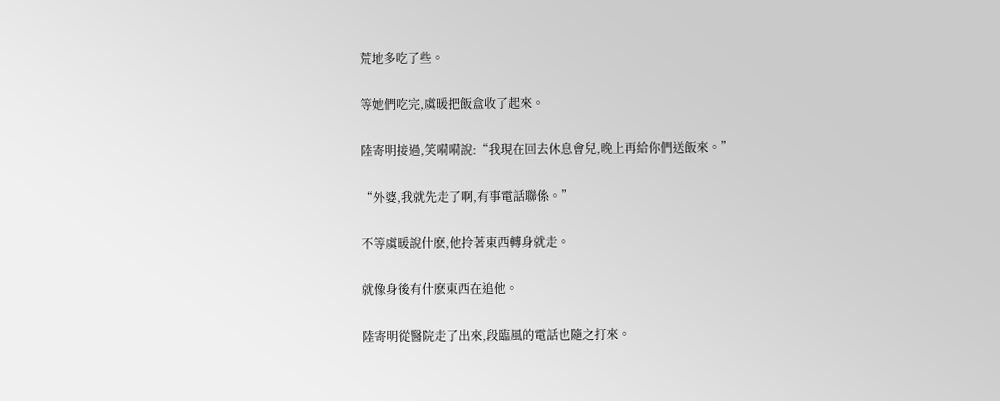荒地多吃了些。

等她們吃完,虞暖把飯盒收了起來。

陸寄明接過,笑嗬嗬說:“我現在回去休息會兒,晚上再給你們送飯來。”

“外婆,我就先走了啊,有事電話聯係。”

不等虞暖說什麽,他拎著東西轉身就走。

就像身後有什麽東西在追他。

陸寄明從醫院走了出來,段臨風的電話也隨之打來。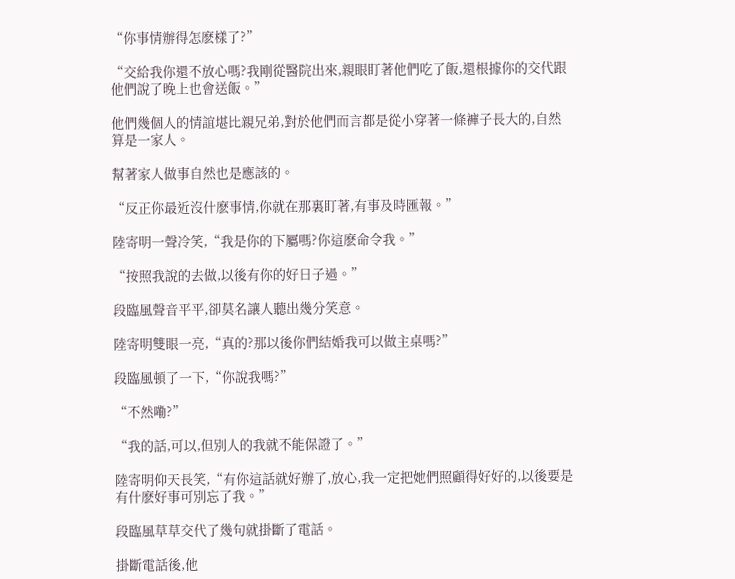“你事情辦得怎麽樣了?”

“交給我你還不放心嗎?我剛從醫院出來,親眼盯著他們吃了飯,還根據你的交代跟他們說了晚上也會送飯。”

他們幾個人的情誼堪比親兄弟,對於他們而言都是從小穿著一條褲子長大的,自然算是一家人。

幫著家人做事自然也是應該的。

“反正你最近沒什麽事情,你就在那裏盯著,有事及時匯報。”

陸寄明一聲冷笑,“我是你的下屬嗎?你這麽命令我。”

“按照我說的去做,以後有你的好日子過。”

段臨風聲音平平,卻莫名讓人聽出幾分笑意。

陸寄明雙眼一亮,“真的?那以後你們結婚我可以做主桌嗎?”

段臨風頓了一下,“你說我嗎?”

“不然嘞?”

“我的話,可以,但別人的我就不能保證了。”

陸寄明仰天長笑,“有你這話就好辦了,放心,我一定把她們照顧得好好的,以後要是有什麽好事可別忘了我。”

段臨風草草交代了幾句就掛斷了電話。

掛斷電話後,他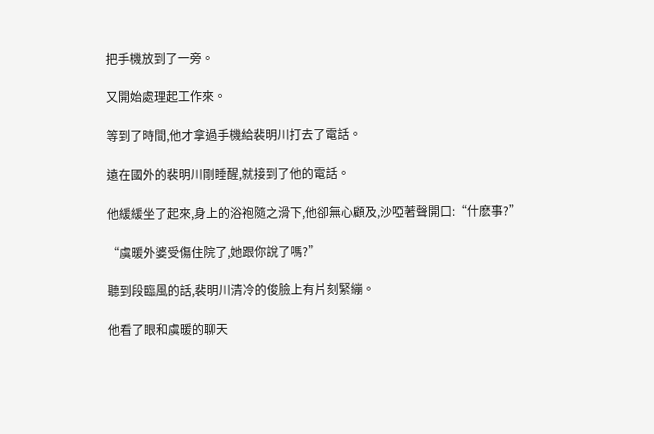把手機放到了一旁。

又開始處理起工作來。

等到了時間,他才拿過手機給裴明川打去了電話。

遠在國外的裴明川剛睡醒,就接到了他的電話。

他緩緩坐了起來,身上的浴袍隨之滑下,他卻無心顧及,沙啞著聲開口:“什麽事?”

“虞暖外婆受傷住院了,她跟你說了嗎?”

聽到段臨風的話,裴明川清冷的俊臉上有片刻緊繃。

他看了眼和虞暖的聊天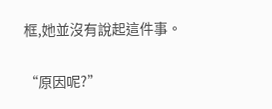框,她並沒有說起這件事。

“原因呢?”